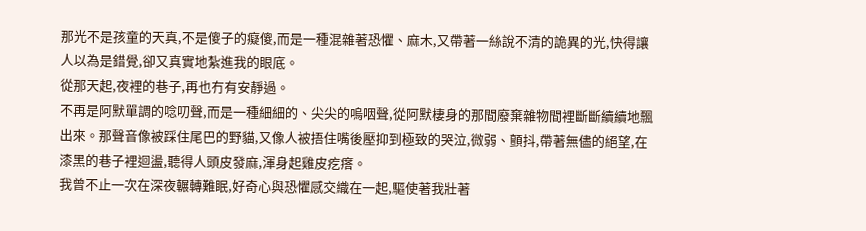那光不是孩童的天真,不是傻子的癡傻,而是一種混雜著恐懼、麻木,又帶著一絲說不清的詭異的光,快得讓人以為是錯覺,卻又真實地紮進我的眼底。
從那天起,夜裡的巷子,再也冇有安靜過。
不再是阿默單調的唸叨聲,而是一種細細的、尖尖的嗚咽聲,從阿默棲身的那間廢棄雜物間裡斷斷續續地飄出來。那聲音像被踩住尾巴的野貓,又像人被捂住嘴後壓抑到極致的哭泣,微弱、顫抖,帶著無儘的絕望,在漆黑的巷子裡迴盪,聽得人頭皮發麻,渾身起雞皮疙瘩。
我曾不止一次在深夜輾轉難眠,好奇心與恐懼感交織在一起,驅使著我壯著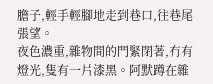膽子,輕手輕腳地走到巷口,往巷尾張望。
夜色濃重,雜物間的門緊閉著,冇有燈光,隻有一片漆黑。阿默蹲在雜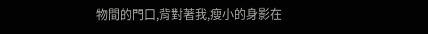物間的門口,背對著我,瘦小的身影在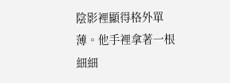陰影裡顯得格外單薄。他手裡拿著一根細細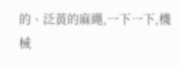的、泛黃的麻繩,一下一下,機械